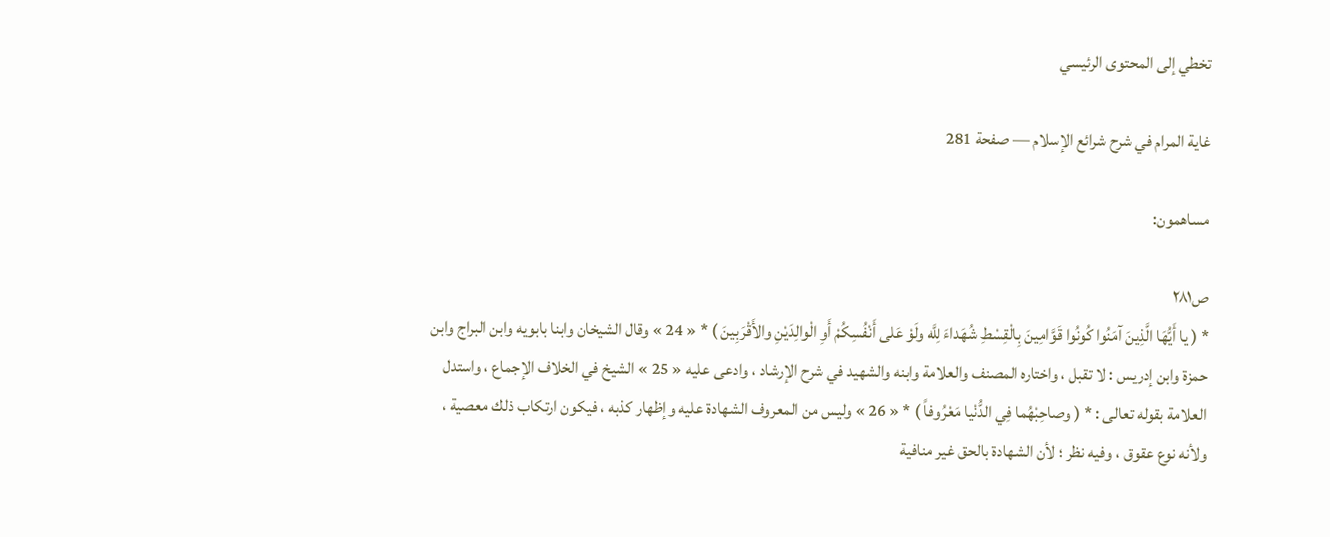تخطي إلى المحتوى الرئيسي

غاية المرام في شرح شرائع الإسلام — صفحة 281

مساهمون:

ص٢٨١
* ( يا أَيُّهَا الَّذِينَ آمَنُوا كُونُوا قَوَّامِينَ بِالْقِسْطِ شُهَداءَ لِلَّه ولَوْ عَلى أَنْفُسِكُمْ أَوِ الْوالِدَيْنِ والأَقْرَبِينَ ) * « 24 » وقال الشيخان وابنا بابويه وابن البراج وابن حمزة وابن إدريس : لا تقبل ، واختاره المصنف والعلامة وابنه والشهيد في شرح الإرشاد ، وادعى عليه « 25 » الشيخ في الخلاف الإجماع ، واستدل العلامة بقوله تعالى : * ( وصاحِبْهُما فِي الدُّنْيا مَعْرُوفاً ) * « 26 » وليس من المعروف الشهادة عليه وإظهار كذبه ، فيكون ارتكاب ذلك معصية ، ولأنه نوع عقوق ، وفيه نظر ؛ لأن الشهادة بالحق غير منافية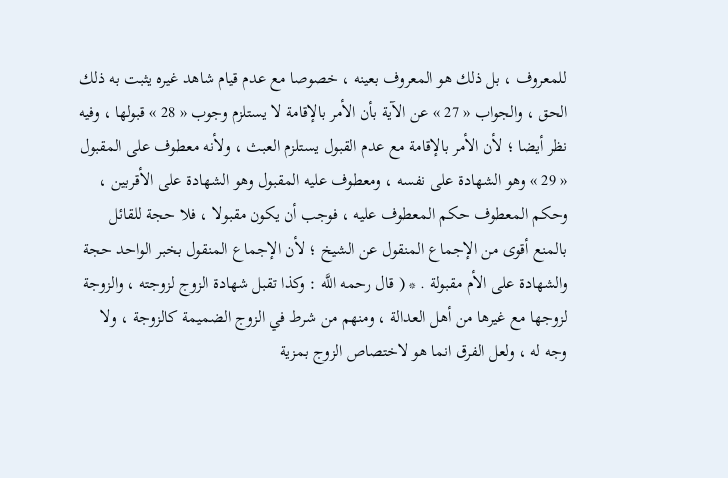للمعروف ، بل ذلك هو المعروف بعينه ، خصوصا مع عدم قيام شاهد غيره يثبت به ذلك الحق ، والجواب « 27 » عن الآية بأن الأمر بالإقامة لا يستلزم وجوب « 28 » قبولها ، وفيه نظر أيضا ؛ لأن الأمر بالإقامة مع عدم القبول يستلزم العبث ، ولأنه معطوف على المقبول « 29 » وهو الشهادة على نفسه ، ومعطوف عليه المقبول وهو الشهادة على الأقربين ، وحكم المعطوف حكم المعطوف عليه ، فوجب أن يكون مقبولا ، فلا حجة للقائل بالمنع أقوى من الإجماع المنقول عن الشيخ ؛ لأن الإجماع المنقول بخبر الواحد حجة والشهادة على الأم مقبولة . * ( قال رحمه اللَّه : وكذا تقبل شهادة الزوج لزوجته ، والزوجة لزوجها مع غيرها من أهل العدالة ، ومنهم من شرط في الزوج الضميمة كالزوجة ، ولا وجه له ، ولعل الفرق انما هو لاختصاص الزوج بمزية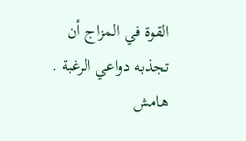القوة في المزاج أن تجذبه دواعي الرغبة .
هامش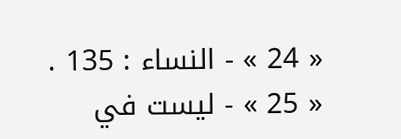« 24 » - النساء : 135 . « 25 » - ليست في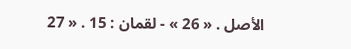الأصل . « 26 » - لقمان : 15 . « 27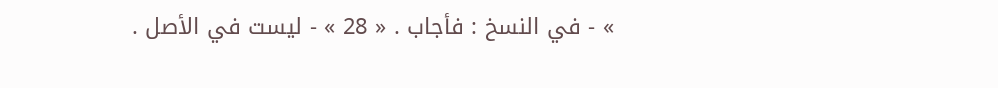» - في النسخ : فأجاب . « 28 » - ليست في الأصل .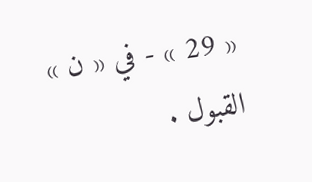« 29 » - في « ن » القبول .